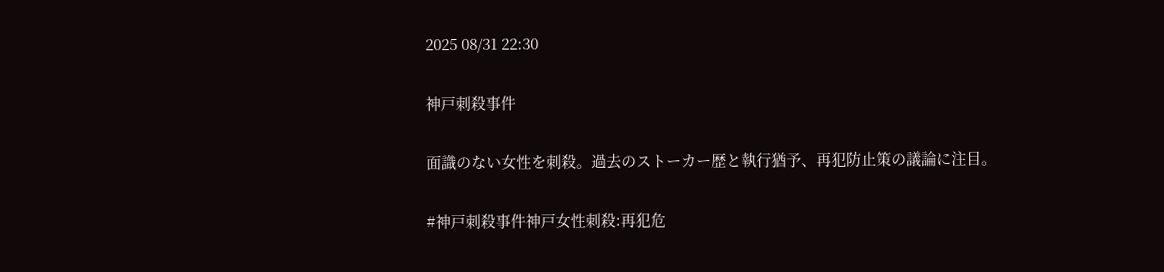2025 08/31 22:30

神戸刺殺事件

面識のない女性を刺殺。過去のストーカー歴と執行猶予、再犯防止策の議論に注目。

#神戸刺殺事件神戸女性刺殺:再犯危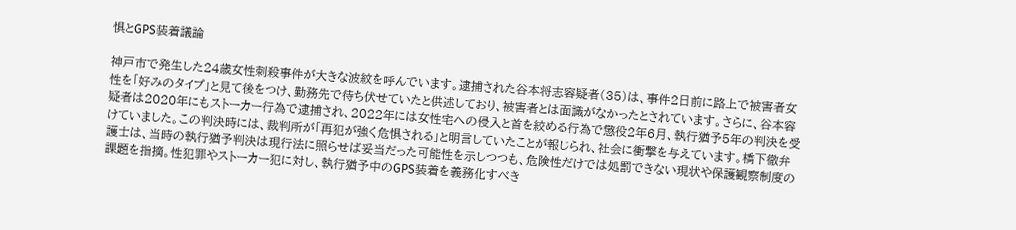惧とGPS装着議論

神戸市で発生した24歳女性刺殺事件が大きな波紋を呼んでいます。逮捕された谷本将志容疑者(35)は、事件2日前に路上で被害者女性を「好みのタイプ」と見て後をつけ、勤務先で待ち伏せていたと供述しており、被害者とは面識がなかったとされています。さらに、谷本容疑者は2020年にもストーカー行為で逮捕され、2022年には女性宅への侵入と首を絞める行為で懲役2年6月、執行猶予5年の判決を受けていました。この判決時には、裁判所が「再犯が強く危惧される」と明言していたことが報じられ、社会に衝撃を与えています。橋下徹弁護士は、当時の執行猶予判決は現行法に照らせば妥当だった可能性を示しつつも、危険性だけでは処罰できない現状や保護観察制度の課題を指摘。性犯罪やストーカー犯に対し、執行猶予中のGPS装着を義務化すべき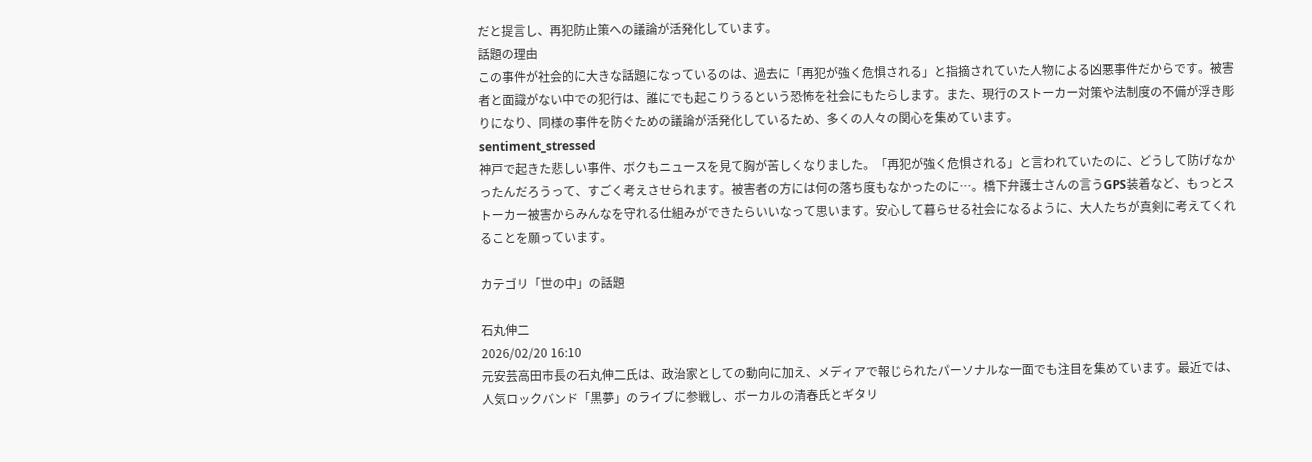だと提言し、再犯防止策への議論が活発化しています。
話題の理由
この事件が社会的に大きな話題になっているのは、過去に「再犯が強く危惧される」と指摘されていた人物による凶悪事件だからです。被害者と面識がない中での犯行は、誰にでも起こりうるという恐怖を社会にもたらします。また、現行のストーカー対策や法制度の不備が浮き彫りになり、同様の事件を防ぐための議論が活発化しているため、多くの人々の関心を集めています。
sentiment_stressed
神戸で起きた悲しい事件、ボクもニュースを見て胸が苦しくなりました。「再犯が強く危惧される」と言われていたのに、どうして防げなかったんだろうって、すごく考えさせられます。被害者の方には何の落ち度もなかったのに…。橋下弁護士さんの言うGPS装着など、もっとストーカー被害からみんなを守れる仕組みができたらいいなって思います。安心して暮らせる社会になるように、大人たちが真剣に考えてくれることを願っています。

カテゴリ「世の中」の話題

石丸伸二
2026/02/20 16:10
元安芸高田市長の石丸伸二氏は、政治家としての動向に加え、メディアで報じられたパーソナルな一面でも注目を集めています。最近では、人気ロックバンド「黒夢」のライブに参戦し、ボーカルの清春氏とギタリ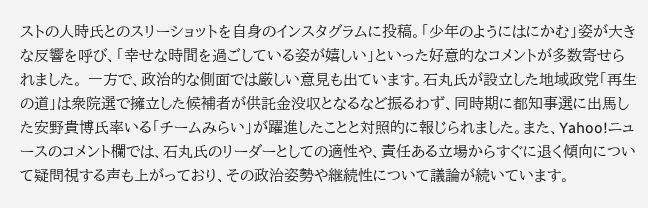ストの人時氏とのスリーショットを自身のインスタグラムに投稿。「少年のようにはにかむ」姿が大きな反響を呼び、「幸せな時間を過ごしている姿が嬉しい」といった好意的なコメントが多数寄せられました。 一方で、政治的な側面では厳しい意見も出ています。石丸氏が設立した地域政党「再生の道」は衆院選で擁立した候補者が供託金没収となるなど振るわず、同時期に都知事選に出馬した安野貴博氏率いる「チームみらい」が躍進したことと対照的に報じられました。また、Yahoo!ニュースのコメント欄では、石丸氏のリーダーとしての適性や、責任ある立場からすぐに退く傾向について疑問視する声も上がっており、その政治姿勢や継続性について議論が続いています。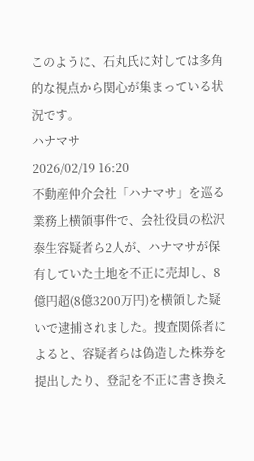このように、石丸氏に対しては多角的な視点から関心が集まっている状況です。
ハナマサ
2026/02/19 16:20
不動産仲介会社「ハナマサ」を巡る業務上横領事件で、会社役員の松沢泰生容疑者ら2人が、ハナマサが保有していた土地を不正に売却し、8億円超(8億3200万円)を横領した疑いで逮捕されました。捜査関係者によると、容疑者らは偽造した株券を提出したり、登記を不正に書き換え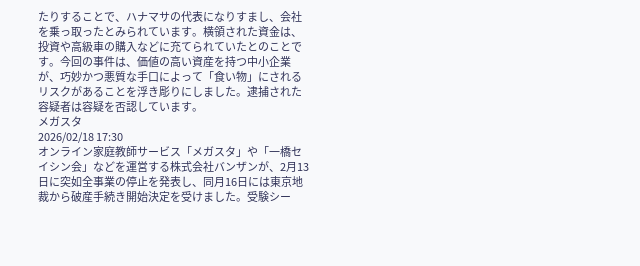たりすることで、ハナマサの代表になりすまし、会社を乗っ取ったとみられています。横領された資金は、投資や高級車の購入などに充てられていたとのことです。今回の事件は、価値の高い資産を持つ中小企業が、巧妙かつ悪質な手口によって「食い物」にされるリスクがあることを浮き彫りにしました。逮捕された容疑者は容疑を否認しています。
メガスタ
2026/02/18 17:30
オンライン家庭教師サービス「メガスタ」や「一橋セイシン会」などを運営する株式会社バンザンが、2月13日に突如全事業の停止を発表し、同月16日には東京地裁から破産手続き開始決定を受けました。受験シー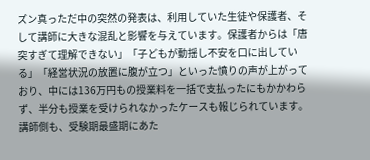ズン真っただ中の突然の発表は、利用していた生徒や保護者、そして講師に大きな混乱と影響を与えています。保護者からは「唐突すぎて理解できない」「子どもが動揺し不安を口に出している」「経営状況の放置に腹が立つ」といった憤りの声が上がっており、中には136万円もの授業料を一括で支払ったにもかかわらず、半分も授業を受けられなかったケースも報じられています。講師側も、受験期最盛期にあた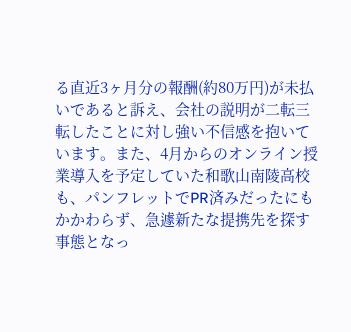る直近3ヶ月分の報酬(約80万円)が未払いであると訴え、会社の説明が二転三転したことに対し強い不信感を抱いています。また、4月からのオンライン授業導入を予定していた和歌山南陵高校も、パンフレットでPR済みだったにもかかわらず、急遽新たな提携先を探す事態となっ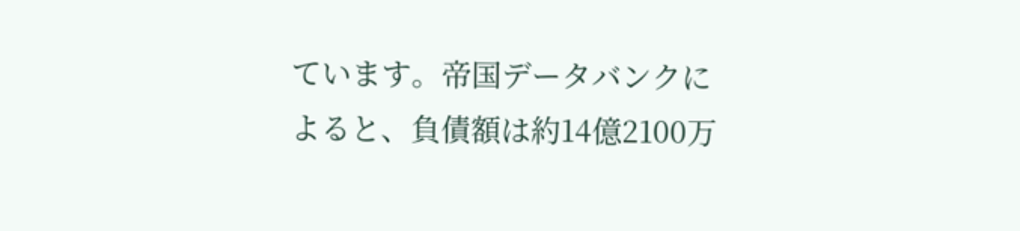ています。帝国データバンクによると、負債額は約14億2100万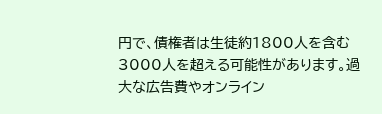円で、債権者は生徒約1800人を含む3000人を超える可能性があります。過大な広告費やオンライン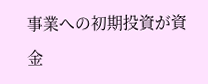事業への初期投資が資金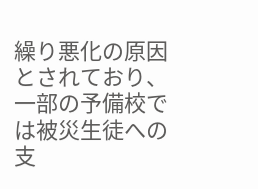繰り悪化の原因とされており、一部の予備校では被災生徒への支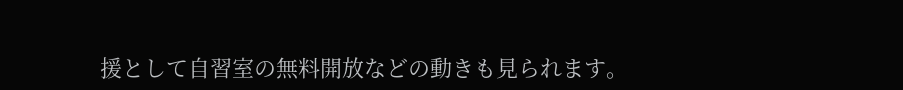援として自習室の無料開放などの動きも見られます。